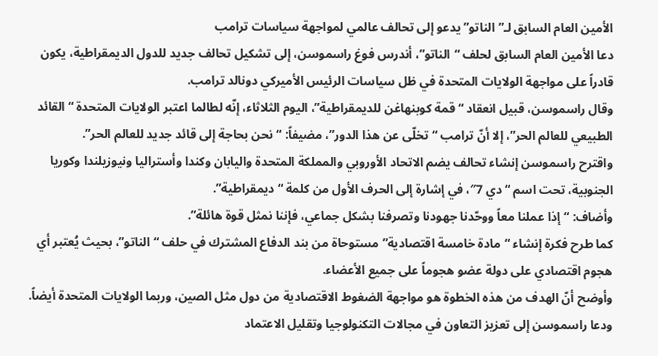الأمين العام السابق لـ”الناتو” يدعو إلى تحالف عالمي لمواجهة سياسات ترامب
دعا الأمين العام السابق لحلف “الناتو”، أندرس فوغ راسموسن، إلى تشكيل تحالف جديد للدول الديمقراطية، يكون قادراً على مواجهة الولايات المتحدة في ظل سياسات الرئيس الأميركي دونالد ترامب.
وقال راسموسن، قبيل انعقاد “قمة كوبنهاغن للديمقراطية”، اليوم الثلاثاء، إنّه لطالما اعتبر الولايات المتحدة “القائد الطبيعي للعالم الحر”، إلا أنّ ترامب “تخلّى عن هذا الدور”، مضيفاً: “نحن بحاجة إلى قائد جديد للعالم الحر”.
واقترح راسموسن إنشاء تحالف يضم الاتحاد الأوروبي والمملكة المتحدة واليابان وكندا وأستراليا ونيوزيلندا وكوريا الجنوبية، تحت اسم “دي 7″، في إشارة إلى الحرف الأول من كلمة “ديمقراطية”.
وأضاف: “إذا عملنا معاً ووحّدنا جهودنا وتصرفنا بشكل جماعي، فإننا نمثل قوة هائلة”.
كما طرح فكرة إنشاء “مادة خامسة اقتصادية” مستوحاة من بند الدفاع المشترك في حلف “الناتو”، بحيث يُعتبر أي هجوم اقتصادي على دولة عضو هجوماً على جميع الأعضاء.
وأوضح أنّ الهدف من هذه الخطوة هو مواجهة الضغوط الاقتصادية من دول مثل الصين، وربما الولايات المتحدة أيضاً.
ودعا راسموسن إلى تعزيز التعاون في مجالات التكنولوجيا وتقليل الاعتماد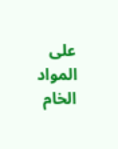على المواد الخام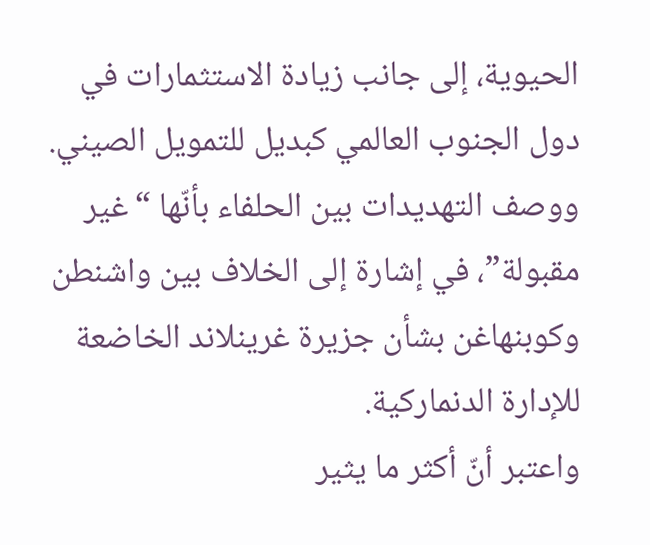الحيوية، إلى جانب زيادة الاستثمارات في دول الجنوب العالمي كبديل للتمويل الصيني.
ووصف التهديدات بين الحلفاء بأنّها “غير مقبولة”، في إشارة إلى الخلاف بين واشنطن وكوبنهاغن بشأن جزيرة غرينلاند الخاضعة للإدارة الدنماركية.
واعتبر أنّ أكثر ما يثير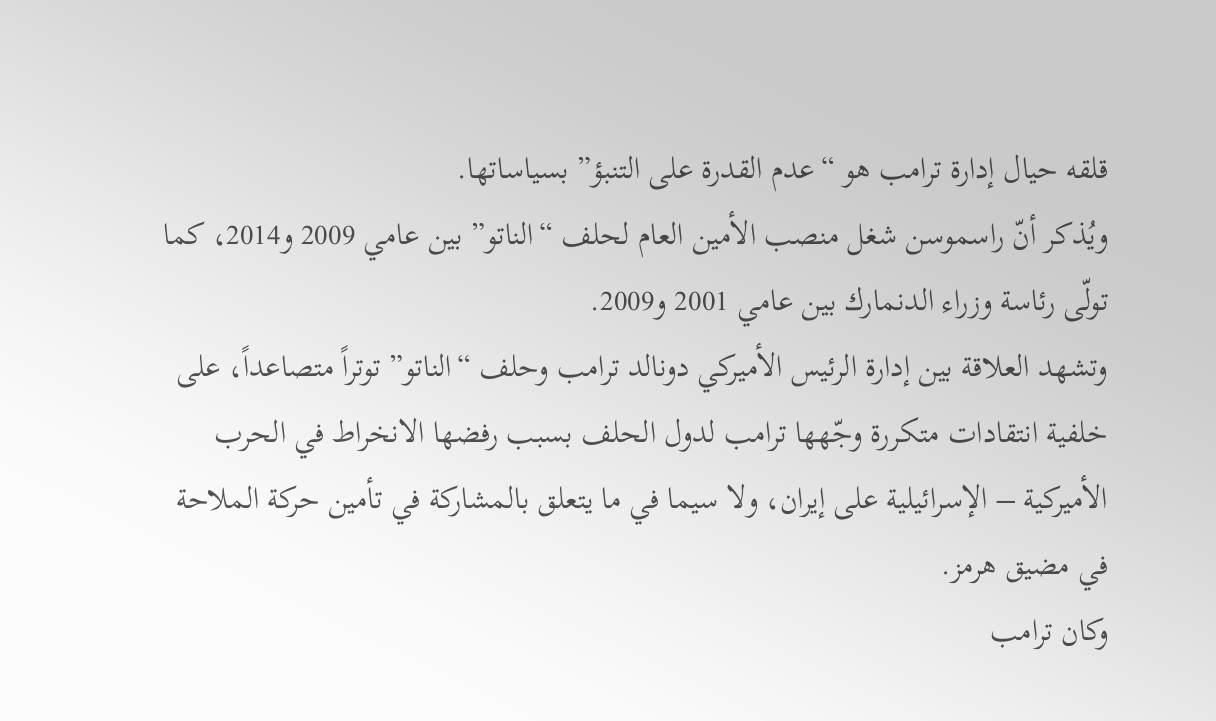قلقه حيال إدارة ترامب هو “عدم القدرة على التنبؤ” بسياساتها.
ويُذكر أنّ راسموسن شغل منصب الأمين العام لحلف “الناتو” بين عامي 2009 و2014، كما تولّى رئاسة وزراء الدنمارك بين عامي 2001 و2009.
وتشهد العلاقة بين إدارة الرئيس الأميركي دونالد ترامب وحلف “الناتو” توتراً متصاعداً، على خلفية انتقادات متكررة وجّهها ترامب لدول الحلف بسبب رفضها الانخراط في الحرب الأميركية – الإسرائيلية على إيران، ولا سيما في ما يتعلق بالمشاركة في تأمين حركة الملاحة في مضيق هرمز.
وكان ترامب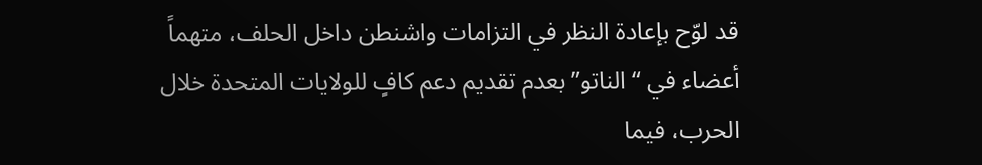قد لوّح بإعادة النظر في التزامات واشنطن داخل الحلف، متهماً أعضاء في “الناتو” بعدم تقديم دعم كافٍ للولايات المتحدة خلال الحرب، فيما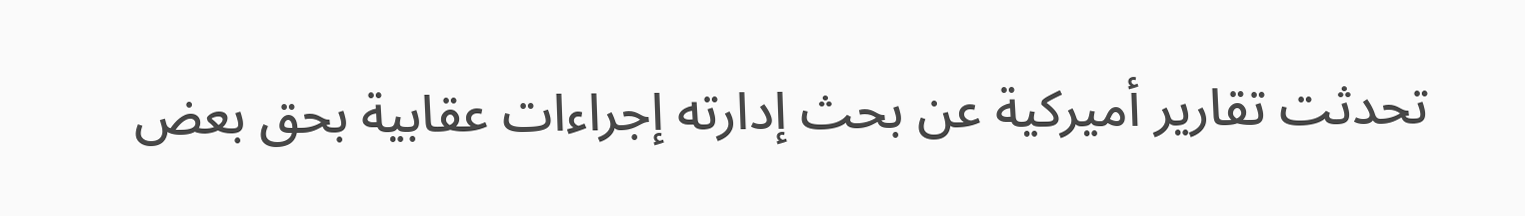تحدثت تقارير أميركية عن بحث إدارته إجراءات عقابية بحق بعض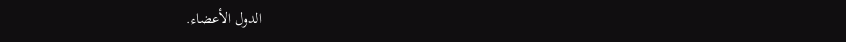الدول الأعضاء.